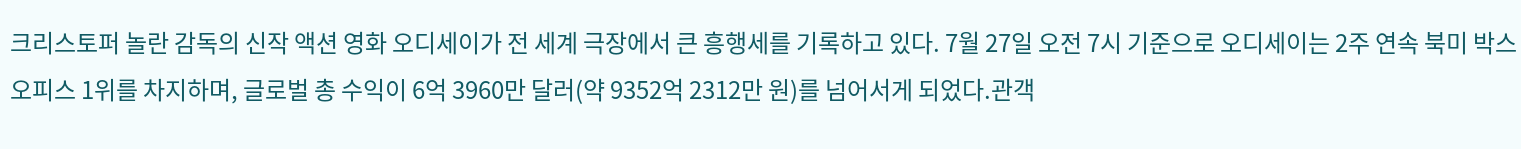크리스토퍼 놀란 감독의 신작 액션 영화 오디세이가 전 세계 극장에서 큰 흥행세를 기록하고 있다. 7월 27일 오전 7시 기준으로 오디세이는 2주 연속 북미 박스오피스 1위를 차지하며, 글로벌 총 수익이 6억 3960만 달러(약 9352억 2312만 원)를 넘어서게 되었다.관객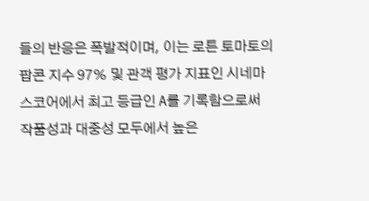들의 반응은 폭발적이며, 이는 로튼 토마토의 팝콘 지수 97% 및 관객 평가 지표인 시네마스코어에서 최고 등급인 A를 기록함으로써 작품성과 대중성 모두에서 높은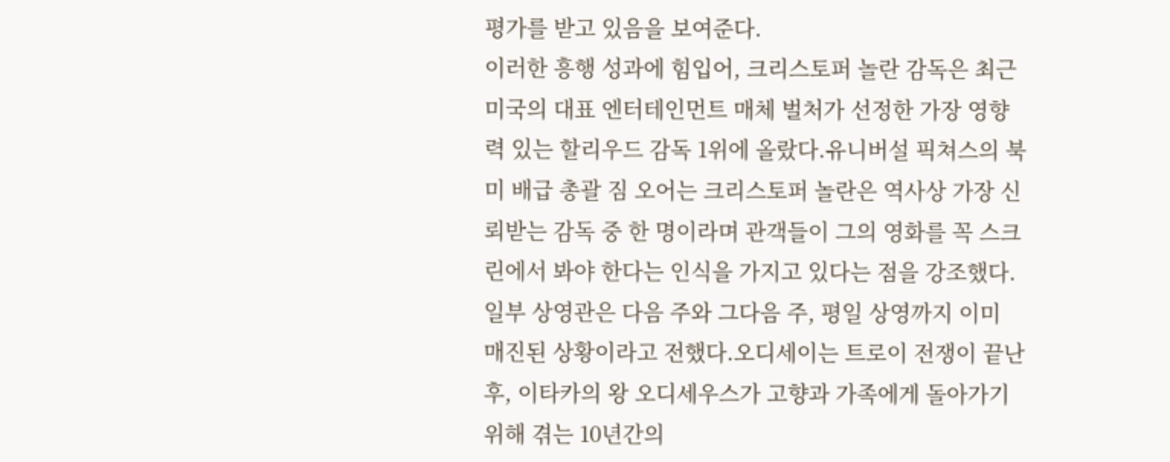평가를 받고 있음을 보여준다.
이러한 흥행 성과에 힘입어, 크리스토퍼 놀란 감독은 최근 미국의 대표 엔터테인먼트 매체 벌처가 선정한 가장 영향력 있는 할리우드 감독 1위에 올랐다.유니버설 픽쳐스의 북미 배급 총괄 짐 오어는 크리스토퍼 놀란은 역사상 가장 신뢰받는 감독 중 한 명이라며 관객들이 그의 영화를 꼭 스크린에서 봐야 한다는 인식을 가지고 있다는 점을 강조했다.
일부 상영관은 다음 주와 그다음 주, 평일 상영까지 이미 매진된 상황이라고 전했다.오디세이는 트로이 전쟁이 끝난 후, 이타카의 왕 오디세우스가 고향과 가족에게 돌아가기 위해 겪는 10년간의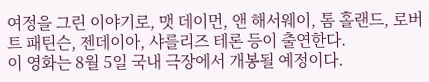여정을 그린 이야기로, 맷 데이먼, 앤 해서웨이, 톰 홀랜드, 로버트 패틴슨, 젠데이아, 샤를리즈 테론 등이 출연한다.
이 영화는 8월 5일 국내 극장에서 개봉될 예정이다.